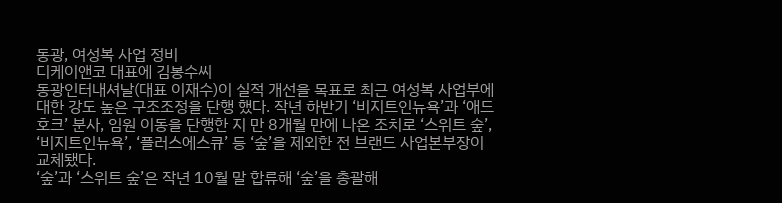동광, 여성복 사업 정비
디케이앤코 대표에 김봉수씨
동광인터내셔날(대표 이재수)이 실적 개선을 목표로 최근 여성복 사업부에 대한 강도 높은 구조조정을 단행 했다. 작년 하반기 ‘비지트인뉴욕’과 ‘애드호크’ 분사, 임원 이동을 단행한 지 만 8개월 만에 나온 조치로 ‘스위트 숲’, ‘비지트인뉴욕’, ‘플러스에스큐’ 등 ‘숲’을 제외한 전 브랜드 사업본부장이 교체됐다.
‘숲’과 ‘스위트 숲’은 작년 10월 말 합류해 ‘숲’을 총괄해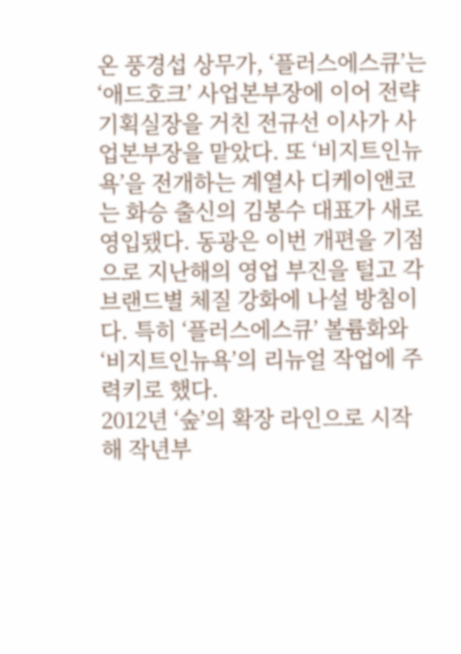온 풍경섭 상무가, ‘플러스에스큐’는 ‘애드호크’ 사업본부장에 이어 전략기획실장을 거친 전규선 이사가 사업본부장을 맡았다. 또 ‘비지트인뉴욕’을 전개하는 계열사 디케이앤코는 화승 출신의 김봉수 대표가 새로 영입됐다. 동광은 이번 개편을 기점으로 지난해의 영업 부진을 털고 각 브랜드별 체질 강화에 나설 방침이다. 특히 ‘플러스에스큐’ 볼륨화와 ‘비지트인뉴욕’의 리뉴얼 작업에 주력키로 했다.
2012년 ‘숲’의 확장 라인으로 시작해 작년부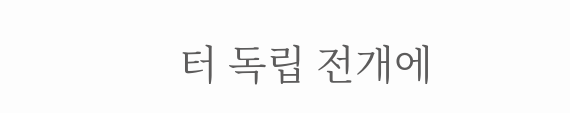터 독립 전개에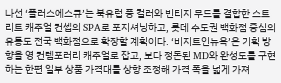나선 ‘플러스에스큐’는 북유럽 풍 컬러와 빈티지 무드를 결합한 스트리트 캐주얼 컨셉의 SPA로 포지셔닝하고, 롯데 수도권 백화점 중심의 유통도 전국 백화점으로 확장할 계획이다. ‘비지트인뉴욕’은 기획 방향을 영 컨템포러리 캐주얼로 잡고, 보다 정돈된 MD와 완성도를 구현하는 한편 일부 상품 가격대를 상향 조정해 가격 폭을 넓게 가져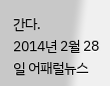간다.
2014년 2월 28일 어패럴뉴스